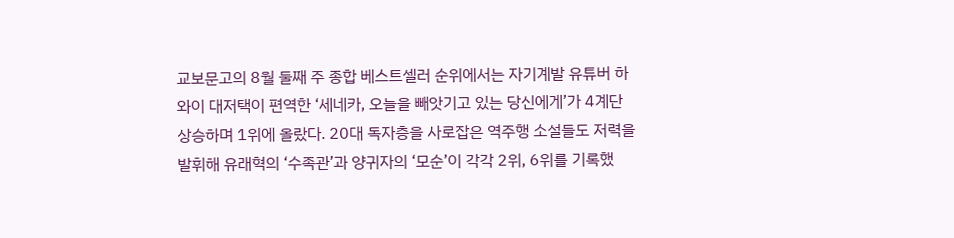교보문고의 8월 둘째 주 종합 베스트셀러 순위에서는 자기계발 유튜버 하와이 대저택이 편역한 ‘세네카, 오늘을 빼앗기고 있는 당신에게’가 4계단 상승하며 1위에 올랐다. 20대 독자층을 사로잡은 역주행 소설들도 저력을 발휘해 유래혁의 ‘수족관’과 양귀자의 ‘모순’이 각각 2위, 6위를 기록했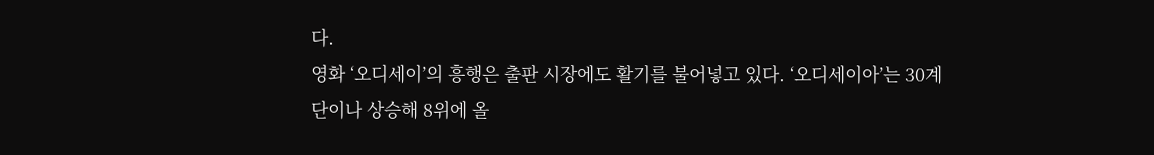다.
영화 ‘오디세이’의 흥행은 출판 시장에도 활기를 불어넣고 있다. ‘오디세이아’는 30계단이나 상승해 8위에 올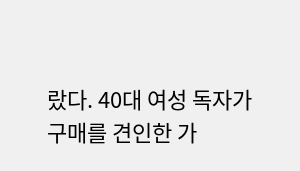랐다. 40대 여성 독자가 구매를 견인한 가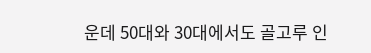운데 50대와 30대에서도 골고루 인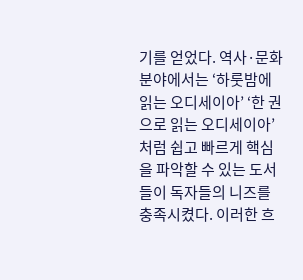기를 얻었다. 역사·문화 분야에서는 ‘하룻밤에 읽는 오디세이아’ ‘한 권으로 읽는 오디세이아’처럼 쉽고 빠르게 핵심을 파악할 수 있는 도서들이 독자들의 니즈를 충족시켰다. 이러한 흐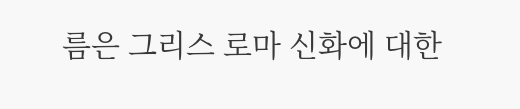름은 그리스 로마 신화에 대한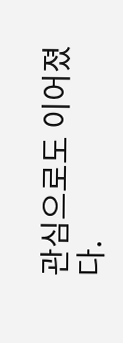관심으로도 이어졌다.